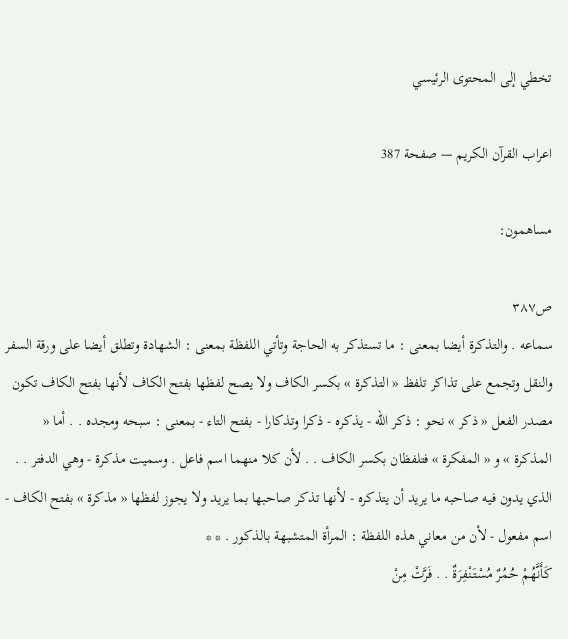تخطي إلى المحتوى الرئيسي

اعراب القرآن الكريم — صفحة 387

مساهمون:

ص٣٨٧
سماعه . والتذكرة أيضا بمعنى : ما تستذكر به الحاجة وتأتي اللفظة بمعنى : الشهادة وتطلق أيضا على ورقة السفر والنقل وتجمع على تذاكر تلفظ « التذكرة » بكسر الكاف ولا يصح لفظها بفتح الكاف لأنها بفتح الكاف تكون مصدر الفعل « ذكر » نحو : ذكر الله - يذكره - ذكرا وتذكارا - بفتح التاء - بمعنى : سبحه ومجده . . أما « المذكرة » و « المفكرة » فتلفظان بكسر الكاف . . لأن كلا منهما اسم فاعل . وسميت مذكرة - وهي الدفتر . . الذي يدون فيه صاحبه ما يريد أن يتذكره - لأنها تذكر صاحبها بما يريد ولا يجوز لفظها « مذكرة » بفتح الكاف - اسم مفعول - لأن من معاني هذه اللفظة : المرأة المتشبهة بالذكور . * *
كَأَنَّهُمْ حُمُرٌ مُسْتَنْفِرَةٌ . . فَرَّتْ مِنْ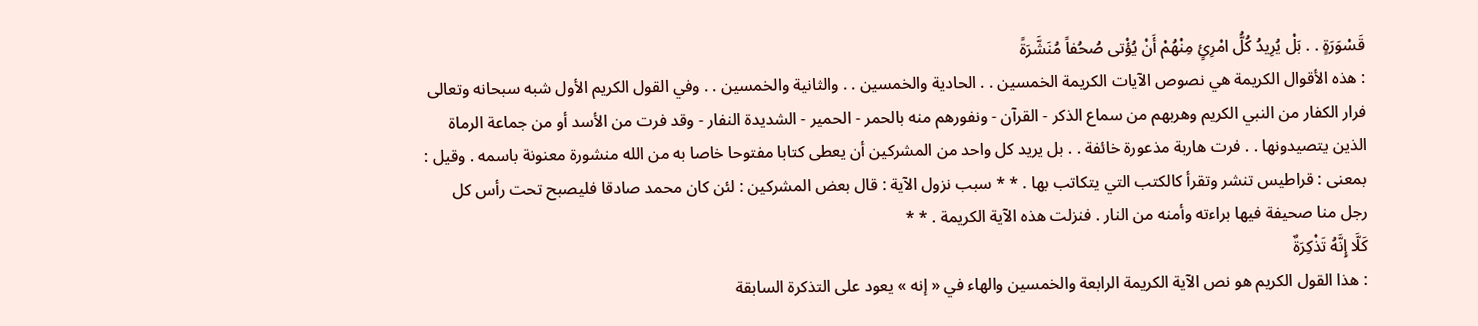قَسْوَرَةٍ . . بَلْ يُرِيدُ كُلُّ امْرِئٍ مِنْهُمْ أَنْ يُؤْتى صُحُفاً مُنَشَّرَةً
: هذه الأقوال الكريمة هي نصوص الآيات الكريمة الخمسين . . الحادية والخمسين . . والثانية والخمسين . . وفي القول الكريم الأول شبه سبحانه وتعالى فرار الكفار من النبي الكريم وهربهم من سماع الذكر - القرآن - ونفورهم منه بالحمر - الحمير - الشديدة النفار - وقد فرت من الأسد أو من جماعة الرماة الذين يتصيدونها . . فرت هاربة مذعورة خائفة . . بل يريد كل واحد من المشركين أن يعطى كتابا مفتوحا خاصا به من الله منشورة معنونة باسمه . وقيل : بمعنى : قراطيس تنشر وتقرأ كالكتب التي يتكاتب بها . * * سبب نزول الآية : قال بعض المشركين : لئن كان محمد صادقا فليصبح تحت رأس كل رجل منا صحيفة فيها براءته وأمنه من النار . فنزلت هذه الآية الكريمة . * *
كَلَّا إِنَّهُ تَذْكِرَةٌ
: هذا القول الكريم هو نص الآية الكريمة الرابعة والخمسين والهاء في « إنه » يعود على التذكرة السابقة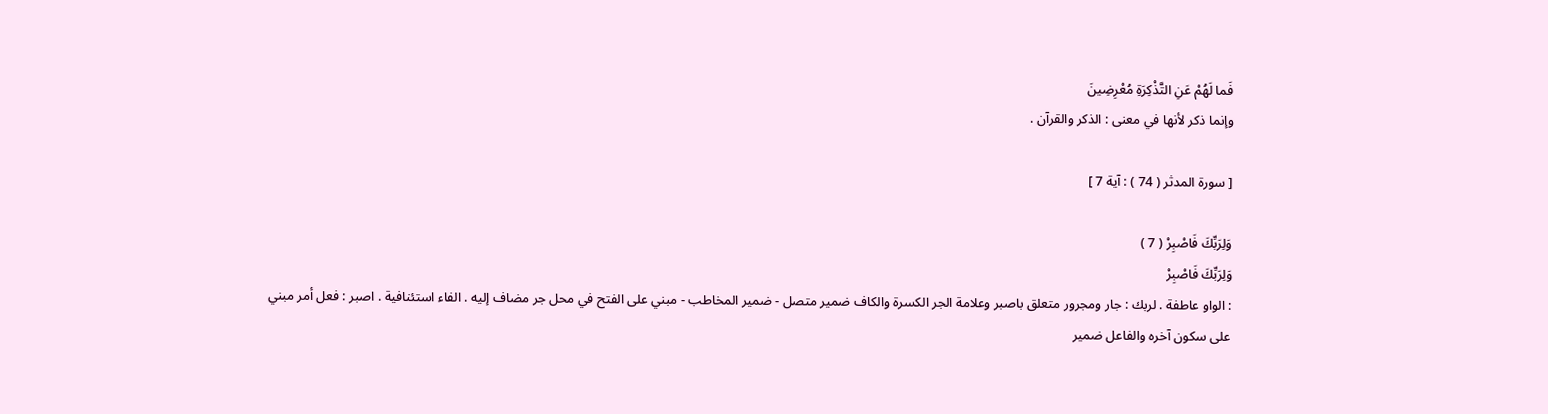فَما لَهُمْ عَنِ التَّذْكِرَةِ مُعْرِضِينَ
وإنما ذكر لأنها في معنى : الذكر والقرآن .

[ سورة المدثر ( 74 ) : آية 7 ]

وَلِرَبِّكَ فَاصْبِرْ ( 7 )
وَلِرَبِّكَ فَاصْبِرْ
: الواو عاطفة . لربك : جار ومجرور متعلق باصبر وعلامة الجر الكسرة والكاف ضمير متصل - ضمير المخاطب - مبني على الفتح في محل جر مضاف إليه . الفاء استئنافية . اصبر : فعل أمر مبني على سكون آخره والفاعل ضمير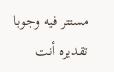مستتر فيه وجوبا تقديره أنت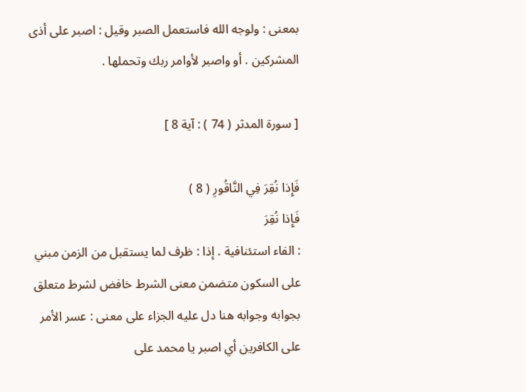بمعنى : ولوجه الله فاستعمل الصبر وقيل : اصبر على أذى المشركين . أو واصبر لأوامر ربك وتحملها .

[ سورة المدثر ( 74 ) : آية 8 ]

فَإِذا نُقِرَ فِي النَّاقُورِ ( 8 )
فَإِذا نُقِرَ
: الفاء استئنافية . إذا : ظرف لما يستقبل من الزمن مبني على السكون متضمن معنى الشرط خافض لشرط متعلق بجوابه وجوابه هنا دل عليه الجزاء على معنى : عسر الأمر على الكافرين أي اصبر يا محمد على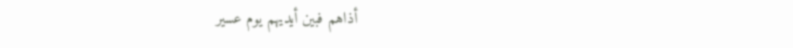أذاهم فبين أيديهم يوم عسير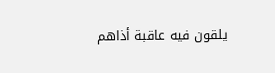يلقون فيه عاقبة أذاهم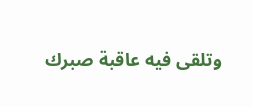وتلقى فيه عاقبة صبرك